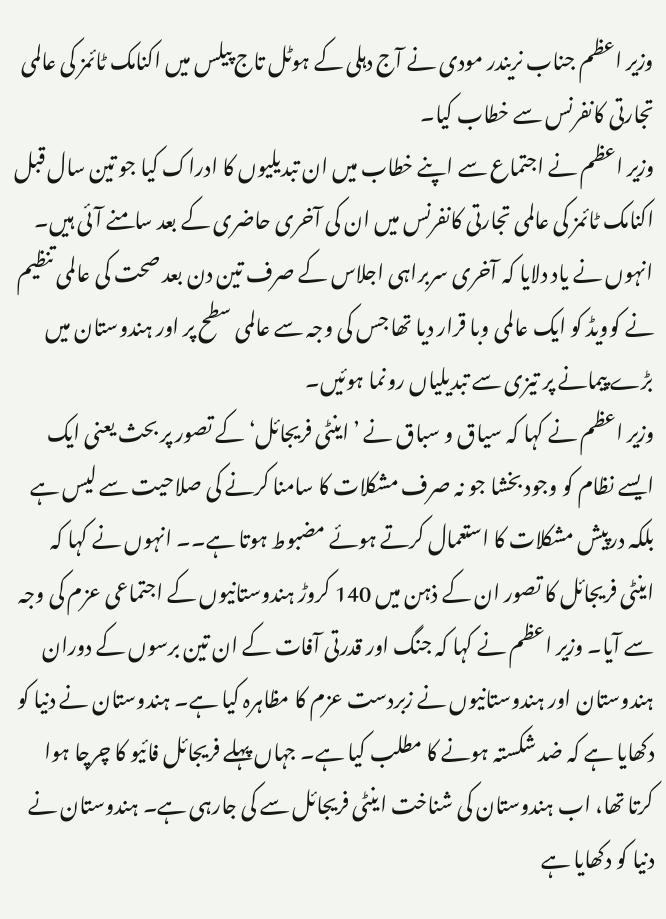وزیر اعظم جناب نریندر مودی نے آج دہلی کے ہوٹل تاج پیلس میں اکنامک ٹائمز کی عالمی تجارتی کانفرنس سے خطاب کیا۔
وزیر اعظم نے اجتماع سے اپنے خطاب میں ان تبدیلیوں کا ادراک کیا جو تین سال قبل اکنامک ٹائمز کی عالمی تجارتی کانفرنس میں ان کی آخری حاضری کے بعد سامنے آئی ہیں۔ انہوں نے یاد دلایا کہ آخری سربراہی اجلاس کے صرف تین دن بعد صحت کی عالمی تنظیم نے کوویڈ کو ایک عالمی وبا قرار دیا تھا جس کی وجہ سے عالمی سطح پر اور ہندوستان میں بڑے پیمانے پر تیزی سے تبدیلیاں رونما ہوئیں۔
وزیر اعظم نے کہا کہ سیاق و سباق نے ’اینٹی فریجائل‘ کے تصور پر بحث یعنی ایک ایسے نظام کو وجود بخشا جو نہ صرف مشکلات کا سامنا کرنے کی صلاحیت سے لیس ہے بلکہ درپیش مشکلات کا استعمال کرتے ہوئے مضبوط ہوتا ہے۔۔ انہوں نے کہا کہ اینٹی فریجائل کا تصور ان کے ذہن میں 140 کروڑ ہندوستانیوں کے اجتماعی عزم کی وجہ سے آیا۔ وزیر اعظم نے کہا کہ جنگ اور قدرتی آفات کے ان تین برسوں کے دوران ہندوستان اور ہندوستانیوں نے زبردست عزم کا مظاہرہ کیا ہے۔ ہندوستان نے دنیا کو دکھایا ہے کہ ضد شکستہ ہونے کا مطلب کیا ہے۔ جہاں پہلے فریجائل فائیو کا چرچا ہوا کرتا تھا، اب ہندوستان کی شناخت اینٹی فریجائل سے کی جارہی ہے۔ ہندوستان نے دنیا کو دکھایا ہے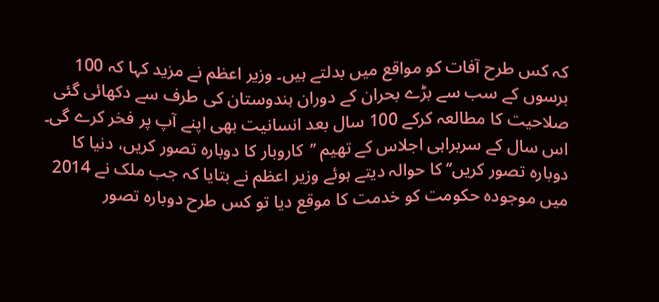کہ کس طرح آفات کو مواقع میں بدلتے ہیں۔ وزیر اعظم نے مزید کہا کہ 100 برسوں کے سب سے بڑے بحران کے دوران ہندوستان کی طرف سے دکھائی گئی صلاحیت کا مطالعہ کرکے 100 سال بعد انسانیت بھی اپنے آپ پر فخر کرے گی۔
اس سال کے سربراہی اجلاس کے تھیم ’’کاروبار کا دوبارہ تصور کریں، دنیا کا دوبارہ تصور کریں‘‘ کا حوالہ دیتے ہوئے وزیر اعظم نے بتایا کہ جب ملک نے 2014 میں موجودہ حکومت کو خدمت کا موقع دیا تو کس طرح دوبارہ تصور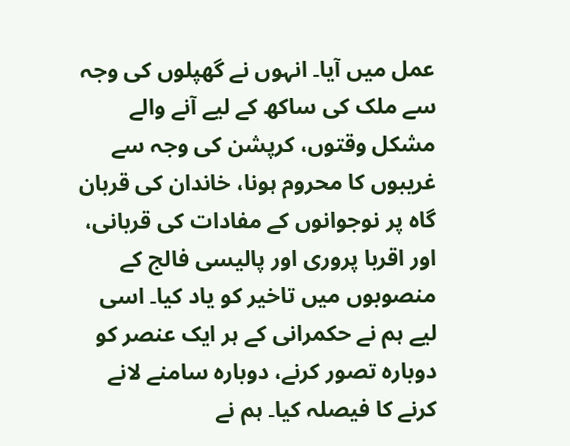عمل میں آیا۔ انہوں نے گھپلوں کی وجہ سے ملک کی ساکھ کے لیے آنے والے مشکل وقتوں، کرپشن کی وجہ سے غریبوں کا محروم ہونا، خاندان کی قربان گاہ پر نوجوانوں کے مفادات کی قربانی، اور اقربا پروری اور پالیسی فالج کے منصوبوں میں تاخیر کو یاد کیا۔ اسی لیے ہم نے حکمرانی کے ہر ایک عنصر کو دوبارہ تصور کرنے، دوبارہ سامنے لانے کرنے کا فیصلہ کیا۔ ہم نے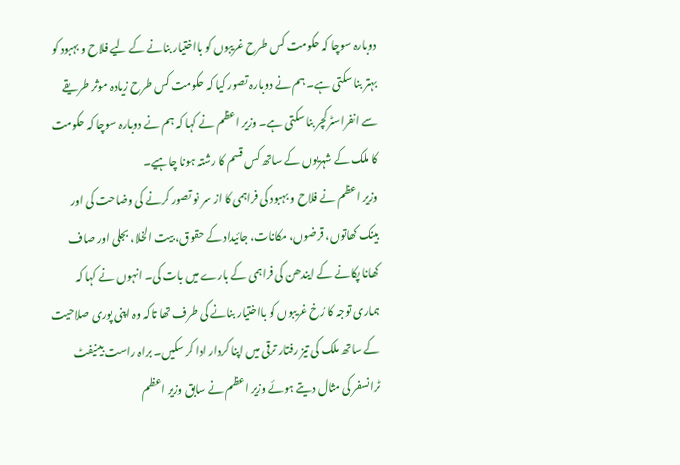دوبارہ سوچا کہ حکومت کس طرح غریبوں کو بااختیار بنانے کے لیے فلاح و بہبود کو بہتر بنا سکتی ہے۔ ہم نے دوبارہ تصور کیا کہ حکومت کس طرح زیادہ موثر طریقے سے انفراسٹرکچر بنا سکتی ہے۔ وزیر اعظم نے کہا کہ ہم نے دوبارہ سوچا کہ حکومت کا ملک کے شہریوں کے ساتھ کس قسم کا رشتہ ہونا چاہیے۔
وزیر اعظم نے فلاح و بہبود کی فراہمی کا از سر نو تصور کرنے کی وضاحت کی اور بینک کھاتوں، قرضوں، مکانات، جائیداد کے حقوق، بیت الخلا، بجلی اور صاف کھانا پکانے کے ایندھن کی فراہمی کے بارے میں بات کی۔ انہوں نے کہا کہ ہماری توجہ کا رُخ غریبوں کو بااختیار بنانے کی طرف تھا تاکہ وہ اپنی پوری صلاحیت کے ساتھ ملک کی تیز رفتار ترقی میں اپنا کردار ادا کر سکیں۔ براہ راست بینیفٹ ٹرانسفر کی مثال دیتے ہوئے وزیر اعظم نے سابق وزیر اعظم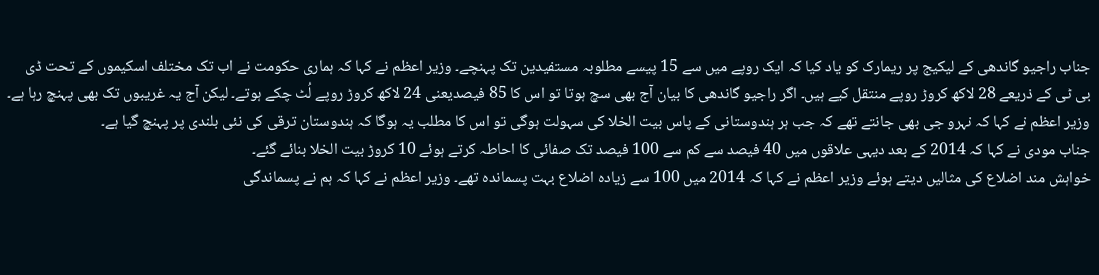جناب راجیو گاندھی کے لیکیج پر ریمارک کو یاد کیا کہ ایک روپے میں سے 15 پیسے مطلوبہ مستفیدین تک پہنچے۔ وزیر اعظم نے کہا کہ ہماری حکومت نے اب تک مختلف اسکیموں کے تحت ڈی بی ٹی کے ذریعے 28 لاکھ کروڑ روپے منتقل کیے ہیں۔ اگر راجیو گاندھی کا بیان آج بھی سچ ہوتا تو اس کا 85 فیصدیعنی 24 لاکھ کروڑ روپے لُٹ چکے ہوتے۔ لیکن آج یہ غریبوں تک بھی پہنچ رہا ہے۔
وزیر اعظم نے کہا کہ نہرو جی بھی جانتے تھے کہ جب ہر ہندوستانی کے پاس بیت الخلا کی سہولت ہوگی تو اس کا مطلب یہ ہوگا کہ ہندوستان ترقی کی نئی بلندی پر پہنچ گیا ہے۔
جناب مودی نے کہا کہ 2014 کے بعد دیہی علاقوں میں 40 فیصد سے کم سے 100 فیصد تک صفائی کا احاطہ کرتے ہوئے 10 کروڑ بیت الخلا بنائے گئے۔
خواہش مند اضلاع کی مثالیں دیتے ہوئے وزیر اعظم نے کہا کہ 2014 میں 100 سے زیادہ اضلاع بہت پسماندہ تھے۔ وزیر اعظم نے کہا کہ ہم نے پسماندگی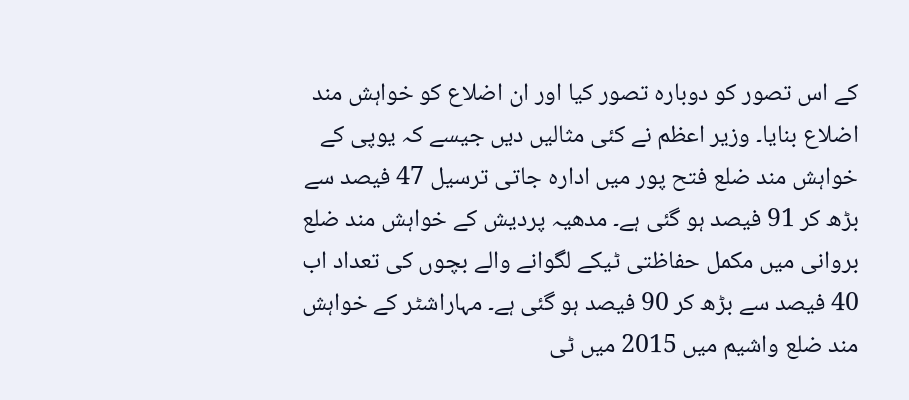کے اس تصور کو دوبارہ تصور کیا اور ان اضلاع کو خواہش مند اضلاع بنایا۔ وزیر اعظم نے کئی مثالیں دیں جیسے کہ یوپی کے خواہش مند ضلع فتح پور میں ادارہ جاتی ترسیل 47 فیصد سے بڑھ کر 91 فیصد ہو گئی ہے۔ مدھیہ پردیش کے خواہش مند ضلع بروانی میں مکمل حفاظتی ٹیکے لگوانے والے بچوں کی تعداد اب 40 فیصد سے بڑھ کر 90 فیصد ہو گئی ہے۔ مہاراشٹر کے خواہش مند ضلع واشیم میں 2015 میں ٹی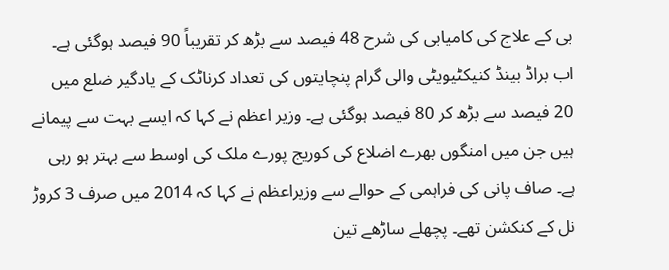بی کے علاج کی کامیابی کی شرح 48 فیصد سے بڑھ کر تقریباً 90 فیصد ہوگئی ہے۔ اب براڈ بینڈ کنیکٹیویٹی والی گرام پنچایتوں کی تعداد کرناٹک کے یادگیر ضلع میں 20 فیصد سے بڑھ کر 80 فیصد ہوگئی ہے۔ وزیر اعظم نے کہا کہ ایسے بہت سے پیمانے ہیں جن میں امنگوں بھرے اضلاع کی کوریج پورے ملک کی اوسط سے بہتر ہو رہی ہے۔ صاف پانی کی فراہمی کے حوالے سے وزیراعظم نے کہا کہ 2014 میں صرف 3 کروڑ نل کے کنکشن تھے۔ پچھلے ساڑھے تین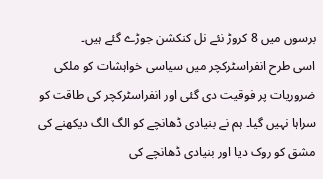برسوں میں 8 کروڑ نئے نل کنکشن جوڑے گئے ہیں۔
اسی طرح انفراسٹرکچر میں سیاسی خواہشات کو ملکی ضروریات پر فوقیت دی گئی اور انفراسٹرکچر کی طاقت کو سراہا نہیں گیا۔ ہم نے بنیادی ڈھانچے کو الگ الگ دیکھنے کی مشق کو روک دیا اور بنیادی ڈھانچے کی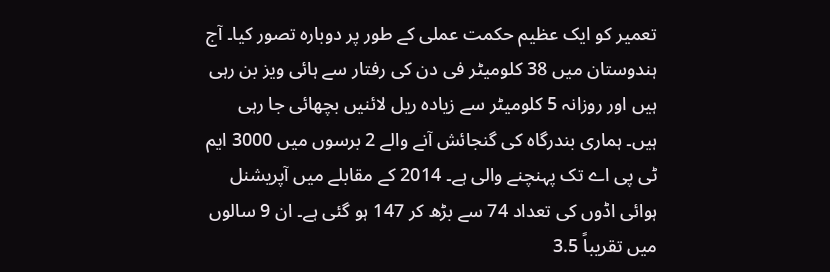تعمیر کو ایک عظیم حکمت عملی کے طور پر دوبارہ تصور کیا۔ آج ہندوستان میں 38 کلومیٹر فی دن کی رفتار سے ہائی ویز بن رہی ہیں اور روزانہ 5 کلومیٹر سے زیادہ ریل لائنیں بچھائی جا رہی ہیں۔ ہماری بندرگاہ کی گنجائش آنے والے 2 برسوں میں 3000 ایم ٹی پی اے تک پہنچنے والی ہے۔ 2014 کے مقابلے میں آپریشنل ہوائی اڈوں کی تعداد 74 سے بڑھ کر 147 ہو گئی ہے۔ ان 9 سالوں میں تقریباً 3.5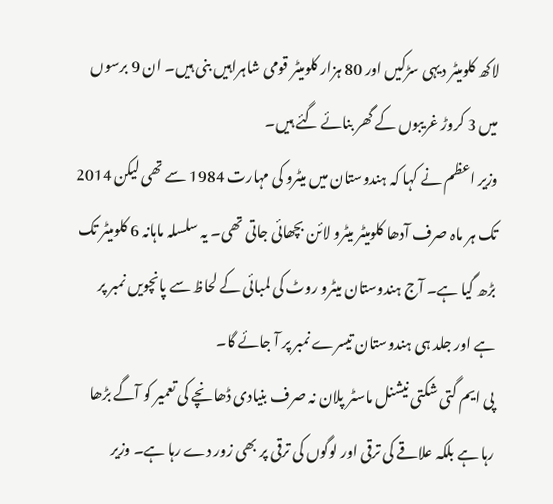لاکھ کلومیٹر دیہی سڑکیں اور 80 ہزار کلومیٹر قومی شاہراہیں بنی ہیں۔ ان 9 برسوں میں 3 کروڑ غریبوں کے گھر بنائے گئے ہیں۔
وزیر اعظم نے کہا کہ ہندوستان میں میٹرو کی مہارت 1984 سے تھی لیکن 2014 تک ہر ماہ صرف آدھا کلومیٹر میٹرو لائن بچھائی جاتی تھی۔ یہ سلسلہ ماہانہ 6 کلومیٹر تک بڑھ گیا ہے۔ آج ہندوستان میٹرو روٹ کی لمبائی کے لحاظ سے پانچویں نمبر پر ہے اور جلد ہی ہندوستان تیسرے نمبر پر آ جائے گا۔
پی ایم گتی شکتی نیشنل ماسٹر پلان نہ صرف بنیادی ڈھانچے کی تعمیر کو آگے بڑھا رہا ہے بلکہ علاقے کی ترقی اور لوگوں کی ترقی پر بھی زور دے رہا ہے۔ وزیر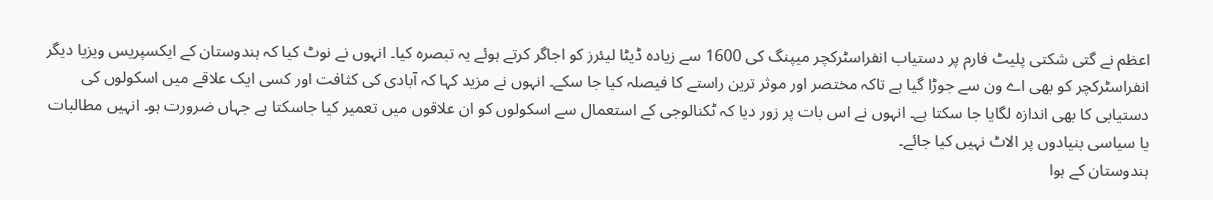اعظم نے گتی شکتی پلیٹ فارم پر دستیاب انفراسٹرکچر میپنگ کی 1600 سے زیادہ ڈیٹا لیئرز کو اجاگر کرتے ہوئے یہ تبصرہ کیا۔ انہوں نے نوٹ کیا کہ ہندوستان کے ایکسپریس ویزیا دیگر انفراسٹرکچر کو بھی اے ون سے جوڑا گیا ہے تاکہ مختصر اور موثر ترین راستے کا فیصلہ کیا جا سکے۔ انہوں نے مزید کہا کہ آبادی کی کثافت اور کسی ایک علاقے میں اسکولوں کی دستیابی کا بھی اندازہ لگایا جا سکتا ہے۔ انہوں نے اس بات پر زور دیا کہ ٹکنالوجی کے استعمال سے اسکولوں کو ان علاقوں میں تعمیر کیا جاسکتا ہے جہاں ضرورت ہو۔ انہیں مطالبات یا سیاسی بنیادوں پر الاٹ نہیں کیا جائے۔
ہندوستان کے ہوا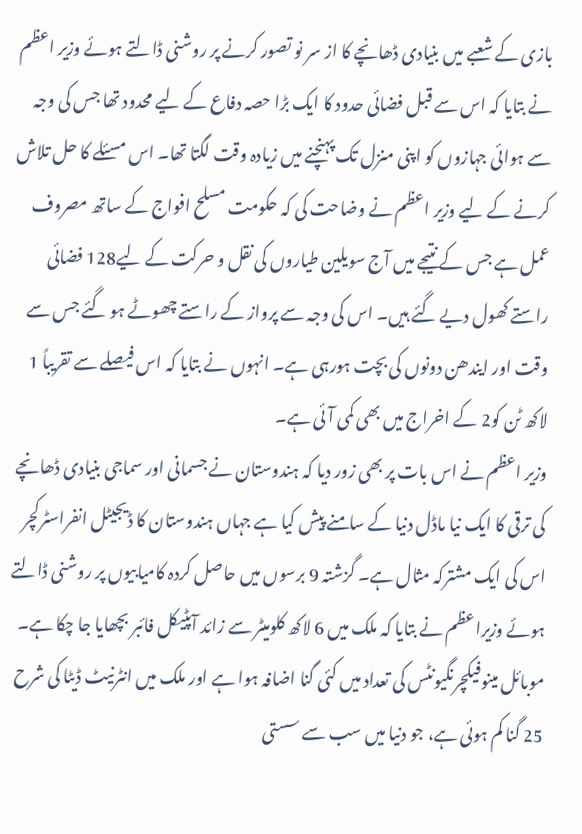بازی کے شعبے میں بنیادی ڈھانچے کا از سر نو تصور کرنے پر روشنی ڈالتے ہوئے وزیر اعظم نے بتایا کہ اس سے قبل فضائی حدود کا ایک بڑا حصہ دفاع کے لیے محدود تھا جس کی وجہ سے ہوائی جہازوں کو اپنی منزل تک پہنچنے میں زیادہ وقت لگتا تھا۔ اس مسئلے کا حل تلاش کرنے کے لیے وزیر اعظم نے وضاحت کی کہ حکومت مسلح افواج کے ساتھ مصروف عمل ہے جس کے نتیجے میں آج سویلین طیاروں کی نقل و حرکت کے لیے128 فضائی راستے کھول دیے گئے ہیں۔ اس کی وجہ سے پرواز کے راستے چھوٹے ہو گئے جس سے وقت اور ایندھن دونوں کی بچت ہورہی ہے۔ انہوں نے بتایا کہ اس فیصلے سے تقریباً 1 لاکھ ٹن کو2 کے اخراج میں بھی کمی آئی ہے۔
وزیر اعظم نے اس بات پر بھی زور دیا کہ ہندوستان نے جسمانی اور سماجی بنیادی ڈھانچے کی ترقی کا ایک نیا ماڈل دنیا کے سامنے پیش کیا ہے جہاں ہندوستان کا ڈیجیٹل انفراسٹرکچر اس کی ایک مشترکہ مثال ہے۔ گزشتہ 9 برسوں میں حاصل کردہ کامیابیوں پر روشنی ڈالتے ہوئے وزیراعظم نے بتایا کہ ملک میں 6 لاکھ کلومیٹر سے زائد آپٹیکل فائبر بچھایا جا چکا ہے۔ موبائل مینوفیکچرنگیونٹس کی تعداد میں کئی گنا اضافہ ہوا ہے اور ملک میں انٹرنیٹ ڈیٹا کی شرح 25 گنا کم ہوئی ہے، جو دنیا میں سب سے سستی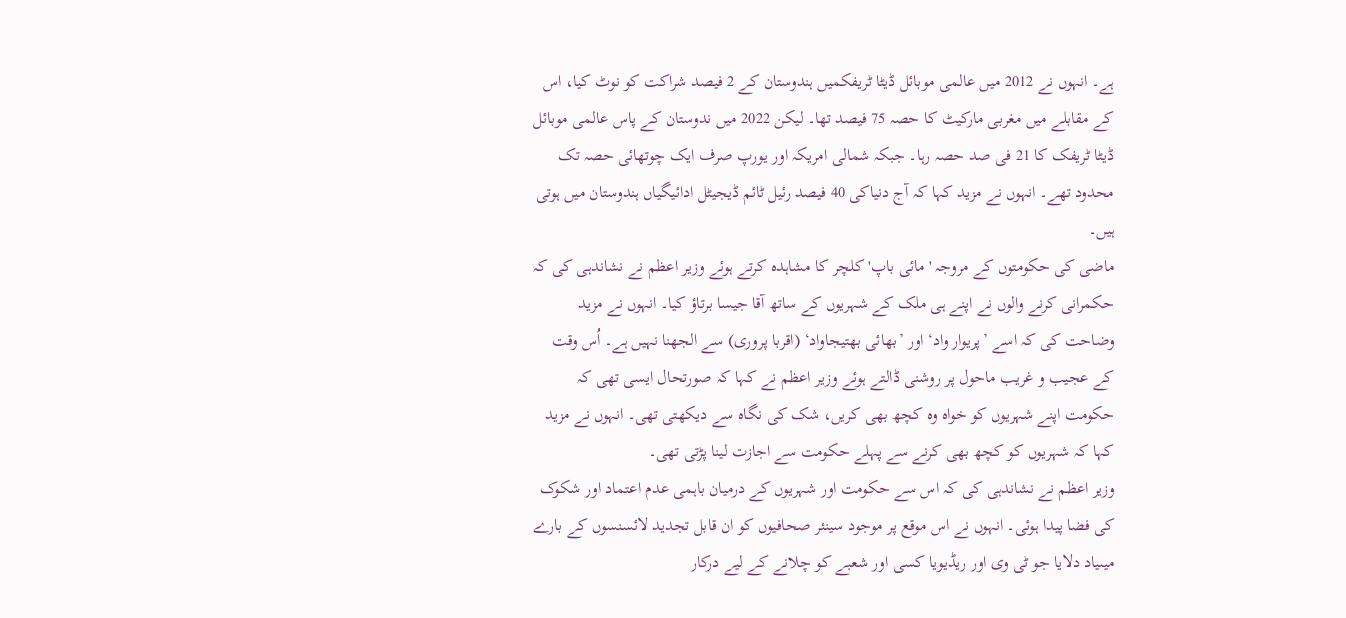ہے۔ انہوں نے 2012 میں عالمی موبائل ڈیٹا ٹریفکمیں ہندوستان کے 2 فیصد شراکت کو نوٹ کیا، اس کے مقابلے میں مغربی مارکیٹ کا حصہ 75 فیصد تھا۔ لیکن 2022 میں ندوستان کے پاس عالمی موبائل ڈیٹا ٹریفک کا 21 فی صد حصہ رہا۔ جبکہ شمالی امریکہ اور یورپ صرف ایک چوتھائی حصہ تک محدود تھے۔ انہوں نے مزید کہا کہ آج دنیاکی 40 فیصد رئیل ٹائم ڈیجیٹل ادائیگیاں ہندوستان میں ہوتی ہیں۔
ماضی کی حکومتوں کے مروجہ 'مائی باپ' کلچر کا مشاہدہ کرتے ہوئے وزیر اعظم نے نشاندہی کی کہ حکمرانی کرنے والوں نے اپنے ہی ملک کے شہریوں کے ساتھ آقا جیسا برتاؤ کیا۔ انہوں نے مزید وضاحت کی کہ اسے ’پریوار واد‘ اور ’بھائی بھتیجاواد‘ (اقربا پروری) سے الجھنا نہیں ہے۔ اُس وقت کے عجیب و غریب ماحول پر روشنی ڈالتے ہوئے وزیر اعظم نے کہا کہ صورتحال ایسی تھی کہ حکومت اپنے شہریوں کو خواہ وہ کچھ بھی کریں، شک کی نگاہ سے دیکھتی تھی۔ انہوں نے مزید کہا کہ شہریوں کو کچھ بھی کرنے سے پہلے حکومت سے اجازت لینا پڑتی تھی۔
وزیر اعظم نے نشاندہی کی کہ اس سے حکومت اور شہریوں کے درمیان باہمی عدم اعتماد اور شکوک کی فضا پیدا ہوئی۔ انہوں نے اس موقع پر موجود سینئر صحافیوں کو ان قابل تجدید لائسنسوں کے بارے میںیاد دلایا جو ٹی وی اور ریڈیویا کسی اور شعبے کو چلانے کے لیے درکار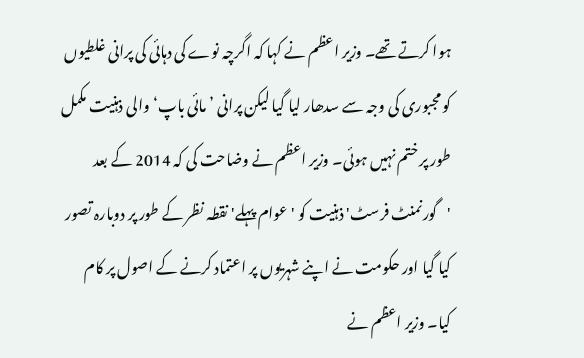ہوا کرتے تھے۔ وزیر اعظم نے کہا کہ اگرچہ نوے کی دہائی کی پرانی غلطیوں کو مجبوری کی وجہ سے سدھار لیا گیا لیکن پرانی ’مائی باپ‘ والی ذہنیت مکمل طور پر ختم نہیں ہوئی۔ وزیر اعظم نے وضاحت کی کہ 2014 کے بعد 'گورنمنٹ فرسٹ' ذہنیت کو 'عوام پہلے' نقطہ نظر کے طور پر دوبارہ تصور کیا گیا اور حکومت نے اپنے شہریوں پر اعتماد کرنے کے اصول پر کام کیا۔ وزیر اعظم نے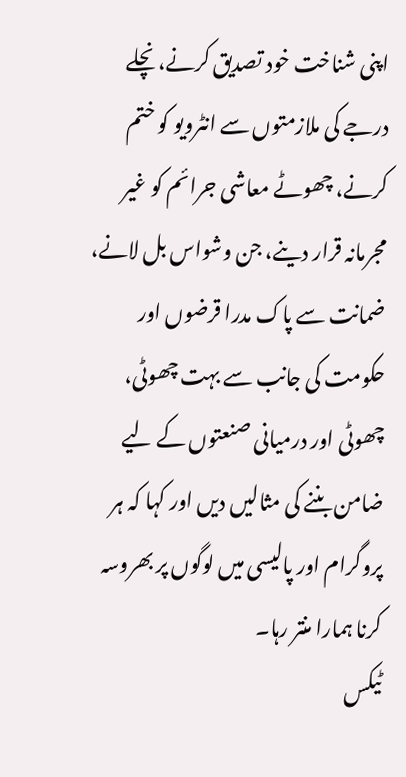اپنی شناخت خود تصدیق کرنے، نچلے درجے کی ملازمتوں سے انٹرویو کو ختم کرنے، چھوٹے معاشی جرائم کو غیر مجرمانہ قرار دینے، جن وشواس بل لانے، ضمانت سے پاک مدرا قرضوں اور حکومت کی جانب سے بہت چھوٹی، چھوٹی اور درمیانی صنعتوں کے لیے ضامن بننے کی مثالیں دیں اور کہا کہ ہر پروگرام اور پالیسی میں لوگوں پر بھروسہ کرنا ہمارا منتر رہا۔
ٹیکس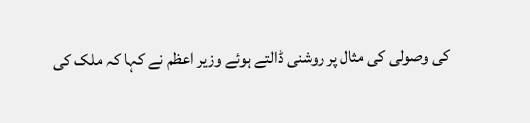کی وصولی کی مثال پر روشنی ڈالتے ہوئے وزیر اعظم نے کہا کہ ملک کی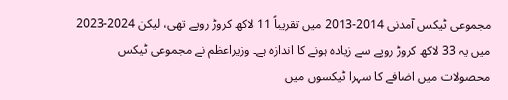مجموعی ٹیکس آمدنی 2014-2013 میں تقریباً 11 لاکھ کروڑ روپے تھی، لیکن 2024-2023 میں یہ 33 لاکھ کروڑ روپے سے زیادہ ہونے کا اندازہ ہے۔ وزیراعظم نے مجموعی ٹیکس محصولات میں اضافے کا سہرا ٹیکسوں میں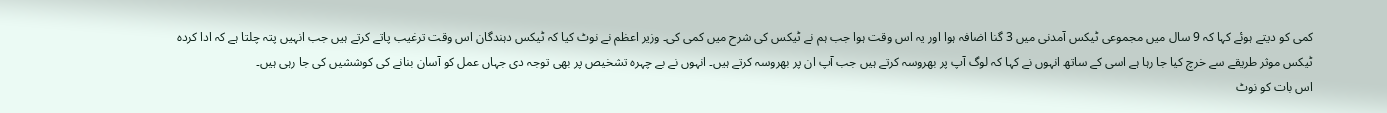کمی کو دیتے ہوئے کہا کہ 9 سال میں مجموعی ٹیکس آمدنی میں 3 گنا اضافہ ہوا اور یہ اس وقت ہوا جب ہم نے ٹیکس کی شرح میں کمی کی۔ وزیر اعظم نے نوٹ کیا کہ ٹیکس دہندگان اس وقت ترغیب پاتے کرتے ہیں جب انہیں پتہ چلتا ہے کہ ادا کردہ ٹیکس موثر طریقے سے خرچ کیا جا رہا ہے اسی کے ساتھ انہوں نے کہا کہ لوگ آپ پر بھروسہ کرتے ہیں جب آپ ان پر بھروسہ کرتے ہیں۔ انہوں نے بے چہرہ تشخیص پر بھی توجہ دی جہاں عمل کو آسان بنانے کی کوششیں کی جا رہی ہیں۔
اس بات کو نوٹ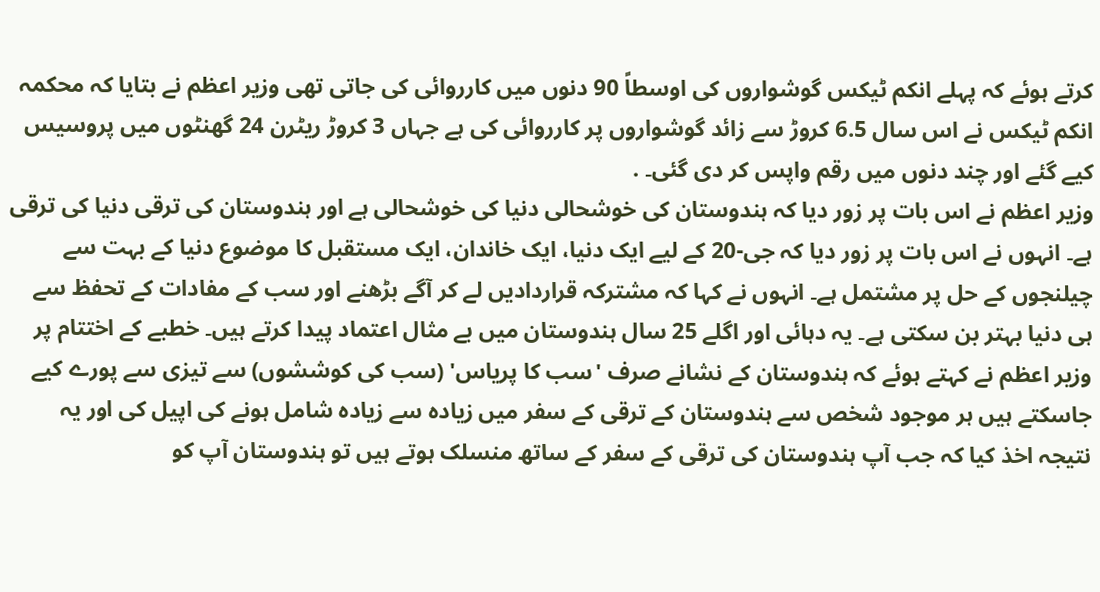کرتے ہوئے کہ پہلے انکم ٹیکس گوشواروں کی اوسطاً 90 دنوں میں کارروائی کی جاتی تھی وزیر اعظم نے بتایا کہ محکمہ انکم ٹیکس نے اس سال 6.5 کروڑ سے زائد گوشواروں پر کارروائی کی ہے جہاں 3 کروڑ ریٹرن 24 گھنٹوں میں پروسیس کیے گئے اور چند دنوں میں رقم واپس کر دی گئی۔ .
وزیر اعظم نے اس بات پر زور دیا کہ ہندوستان کی خوشحالی دنیا کی خوشحالی ہے اور ہندوستان کی ترقی دنیا کی ترقی ہے۔ انہوں نے اس بات پر زور دیا کہ جی-20 کے لیے ایک دنیا، ایک خاندان، ایک مستقبل کا موضوع دنیا کے بہت سے چیلنجوں کے حل پر مشتمل ہے۔ انہوں نے کہا کہ مشترکہ قراردادیں لے کر آگے بڑھنے اور سب کے مفادات کے تحفظ سے ہی دنیا بہتر بن سکتی ہے۔ یہ دہائی اور اگلے 25 سال ہندوستان میں بے مثال اعتماد پیدا کرتے ہیں۔ خطبے کے اختتام پر وزیر اعظم نے کہتے ہوئے کہ ہندوستان کے نشانے صرف 'سب کا پریاس' (سب کی کوششوں) سے تیزی سے پورے کیے جاسکتے ہیں ہر موجود شخص سے ہندوستان کے ترقی کے سفر میں زیادہ سے زیادہ شامل ہونے کی اپیل کی اور یہ نتیجہ اخذ کیا کہ جب آپ ہندوستان کی ترقی کے سفر کے ساتھ منسلک ہوتے ہیں تو ہندوستان آپ کو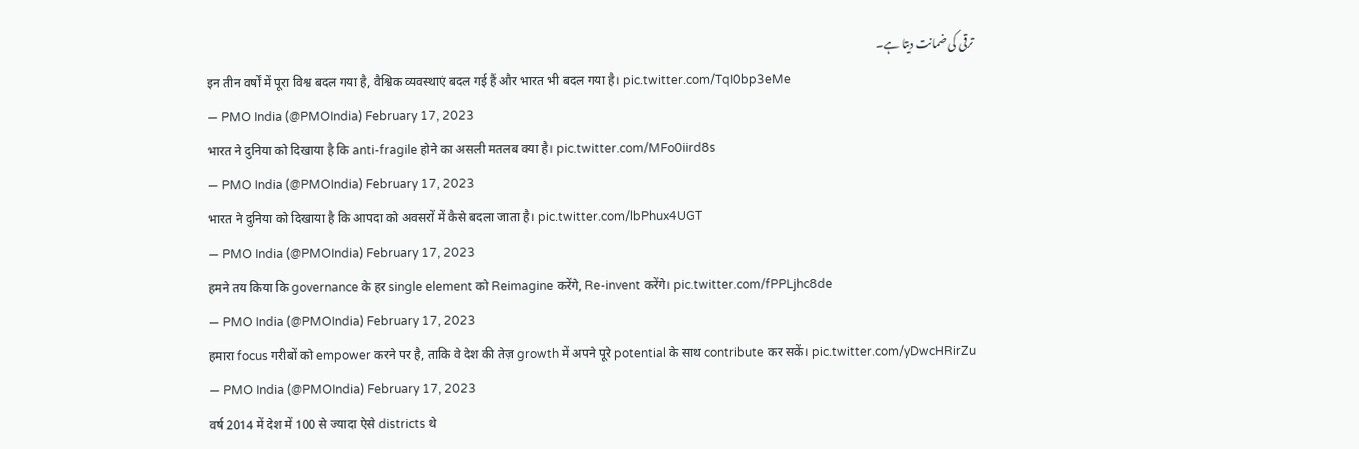ترقی کی ضمانت دیتا ہے۔
इन तीन वर्षों में पूरा विश्व बदल गया है, वैश्विक व्यवस्थाएं बदल गई हैं और भारत भी बदल गया है। pic.twitter.com/TqI0bp3eMe
— PMO India (@PMOIndia) February 17, 2023
भारत ने दुनिया को दिखाया है कि anti-fragile होने का असली मतलब क्या है। pic.twitter.com/MFo0iird8s
— PMO India (@PMOIndia) February 17, 2023
भारत ने दुनिया को दिखाया है कि आपदा को अवसरों में कैसे बदला जाता है। pic.twitter.com/lbPhux4UGT
— PMO India (@PMOIndia) February 17, 2023
हमने तय किया कि governance के हर single element को Reimagine करेंगे, Re-invent करेंगे। pic.twitter.com/fPPLjhc8de
— PMO India (@PMOIndia) February 17, 2023
हमारा focus गरीबों को empower करने पर है, ताकि वे देश की तेज़ growth में अपने पूरे potential के साथ contribute कर सकें। pic.twitter.com/yDwcHRirZu
— PMO India (@PMOIndia) February 17, 2023
वर्ष 2014 में देश में 100 से ज्यादा ऐसे districts थे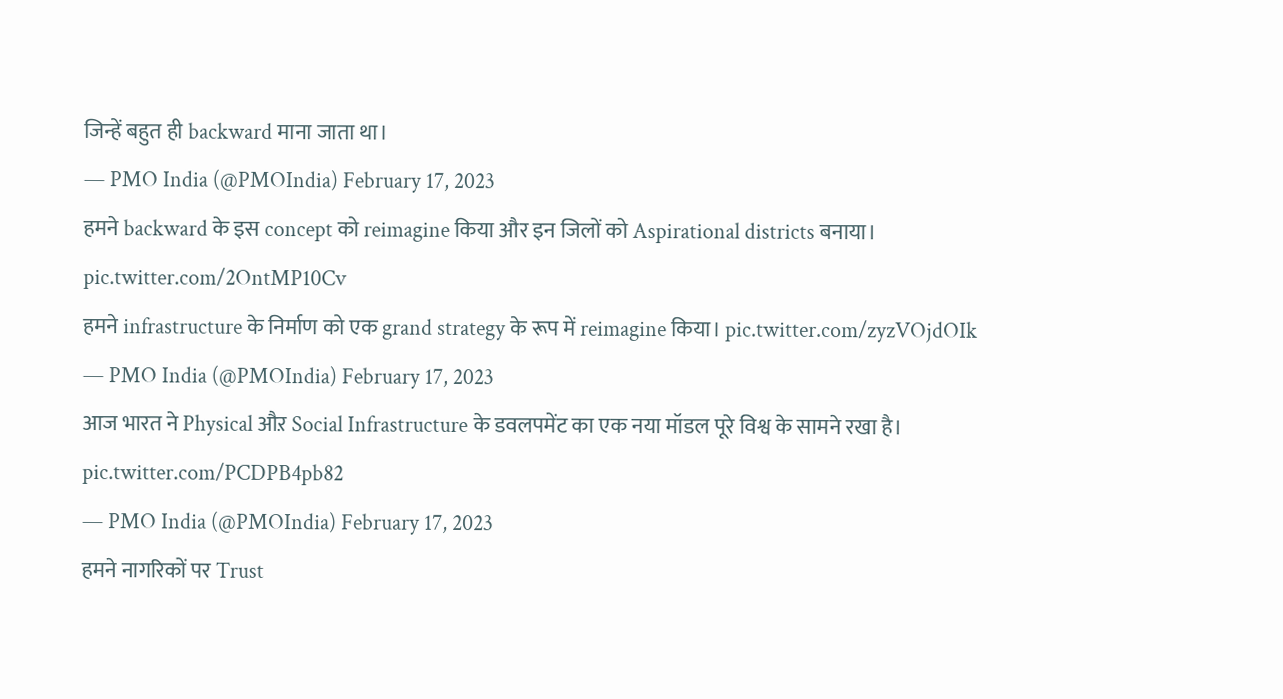जिन्हें बहुत ही backward माना जाता था।
— PMO India (@PMOIndia) February 17, 2023
हमने backward के इस concept को reimagine किया और इन जिलों को Aspirational districts बनाया। pic.twitter.com/2OntMP10Cv
हमने infrastructure के निर्माण को एक grand strategy के रूप में reimagine किया। pic.twitter.com/zyzVOjdOIk
— PMO India (@PMOIndia) February 17, 2023
आज भारत ने Physical औऱ Social Infrastructure के डवलपमेंट का एक नया मॉडल पूरे विश्व के सामने रखा है। pic.twitter.com/PCDPB4pb82
— PMO India (@PMOIndia) February 17, 2023
हमने नागरिकों पर Trust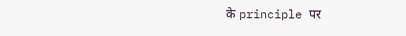के principle पर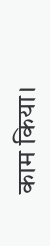काम किया।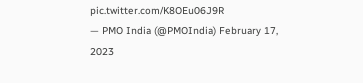pic.twitter.com/K8OEu06J9R
— PMO India (@PMOIndia) February 17, 2023